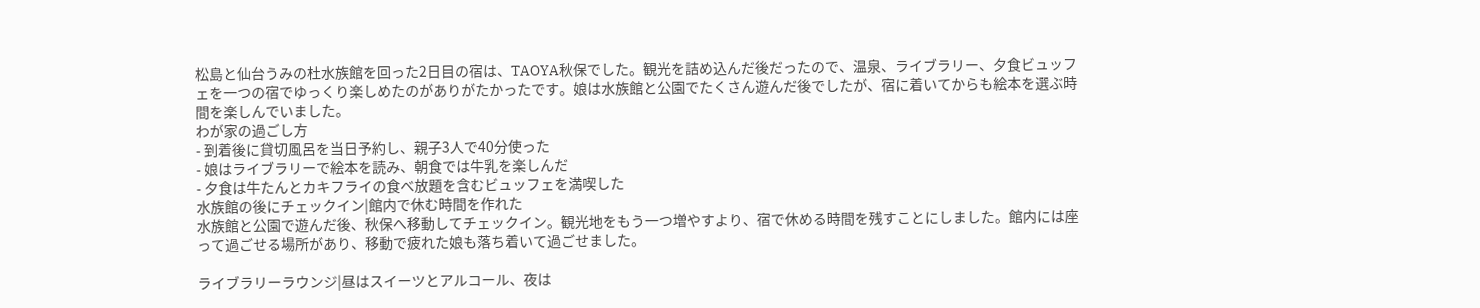松島と仙台うみの杜水族館を回った2日目の宿は、TAOYA秋保でした。観光を詰め込んだ後だったので、温泉、ライブラリー、夕食ビュッフェを一つの宿でゆっくり楽しめたのがありがたかったです。娘は水族館と公園でたくさん遊んだ後でしたが、宿に着いてからも絵本を選ぶ時間を楽しんでいました。
わが家の過ごし方
- 到着後に貸切風呂を当日予約し、親子3人で40分使った
- 娘はライブラリーで絵本を読み、朝食では牛乳を楽しんだ
- 夕食は牛たんとカキフライの食べ放題を含むビュッフェを満喫した
水族館の後にチェックイン|館内で休む時間を作れた
水族館と公園で遊んだ後、秋保へ移動してチェックイン。観光地をもう一つ増やすより、宿で休める時間を残すことにしました。館内には座って過ごせる場所があり、移動で疲れた娘も落ち着いて過ごせました。

ライブラリーラウンジ|昼はスイーツとアルコール、夜は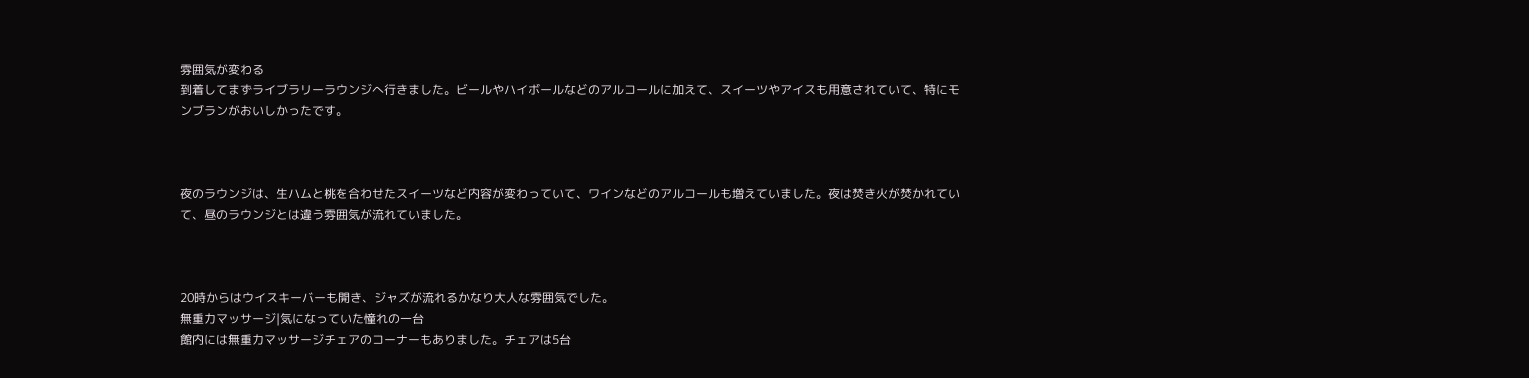雰囲気が変わる
到着してまずライブラリーラウンジへ行きました。ビールやハイボールなどのアルコールに加えて、スイーツやアイスも用意されていて、特にモンブランがおいしかったです。



夜のラウンジは、生ハムと桃を合わせたスイーツなど内容が変わっていて、ワインなどのアルコールも増えていました。夜は焚き火が焚かれていて、昼のラウンジとは違う雰囲気が流れていました。



20時からはウイスキーバーも開き、ジャズが流れるかなり大人な雰囲気でした。
無重力マッサージ|気になっていた憧れの一台
館内には無重力マッサージチェアのコーナーもありました。チェアは5台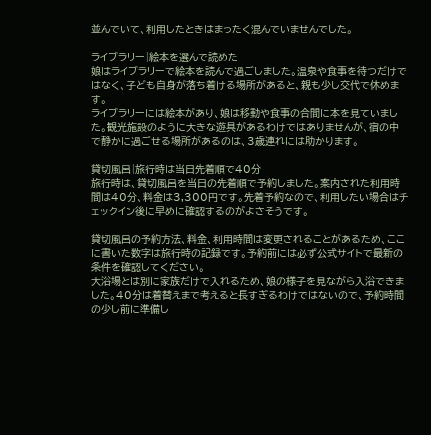並んでいて、利用したときはまったく混んでいませんでした。

ライブラリー|絵本を選んで読めた
娘はライブラリーで絵本を読んで過ごしました。温泉や食事を待つだけではなく、子ども自身が落ち着ける場所があると、親も少し交代で休めます。
ライブラリーには絵本があり、娘は移動や食事の合間に本を見ていました。観光施設のように大きな遊具があるわけではありませんが、宿の中で静かに過ごせる場所があるのは、3歳連れには助かります。

貸切風呂|旅行時は当日先着順で40分
旅行時は、貸切風呂を当日の先着順で予約しました。案内された利用時間は40分、料金は3,300円です。先着予約なので、利用したい場合はチェックイン後に早めに確認するのがよさそうです。

貸切風呂の予約方法、料金、利用時間は変更されることがあるため、ここに書いた数字は旅行時の記録です。予約前には必ず公式サイトで最新の条件を確認してください。
大浴場とは別に家族だけで入れるため、娘の様子を見ながら入浴できました。40分は着替えまで考えると長すぎるわけではないので、予約時間の少し前に準備し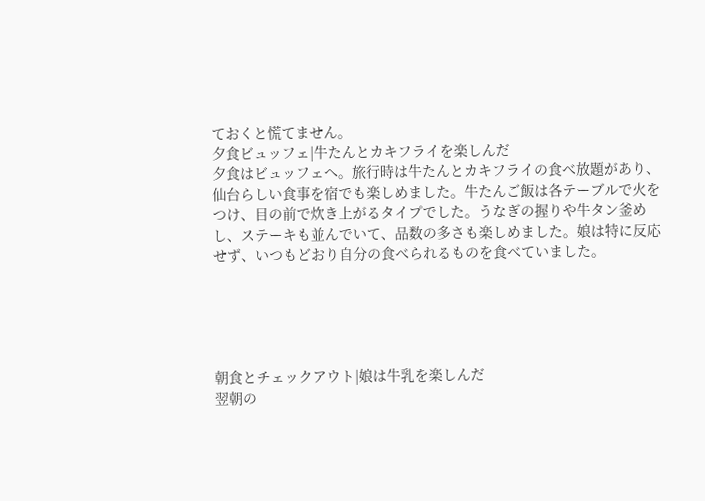ておくと慌てません。
夕食ビュッフェ|牛たんとカキフライを楽しんだ
夕食はビュッフェへ。旅行時は牛たんとカキフライの食べ放題があり、仙台らしい食事を宿でも楽しめました。牛たんご飯は各テーブルで火をつけ、目の前で炊き上がるタイプでした。うなぎの握りや牛タン釜めし、ステーキも並んでいて、品数の多さも楽しめました。娘は特に反応せず、いつもどおり自分の食べられるものを食べていました。





朝食とチェックアウト|娘は牛乳を楽しんだ
翌朝の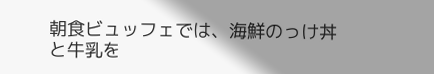朝食ビュッフェでは、海鮮のっけ丼と牛乳を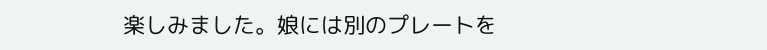楽しみました。娘には別のプレートを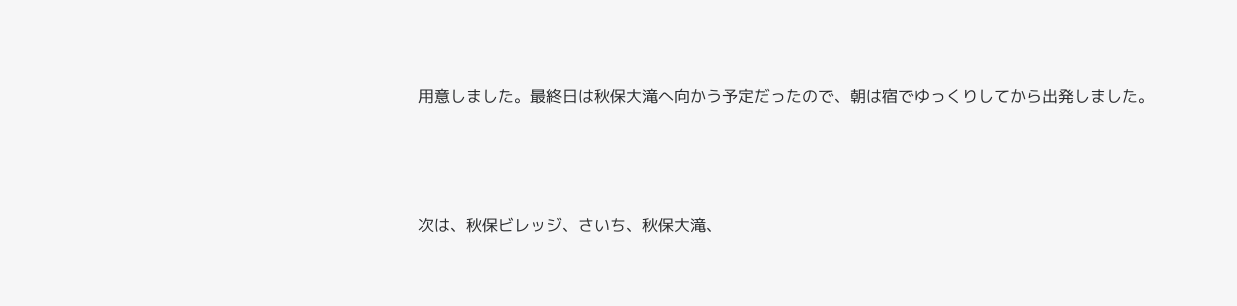用意しました。最終日は秋保大滝へ向かう予定だったので、朝は宿でゆっくりしてから出発しました。



次は、秋保ビレッジ、さいち、秋保大滝、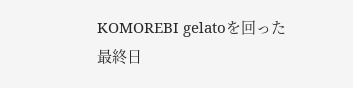KOMOREBI gelatoを回った最終日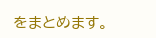をまとめます。